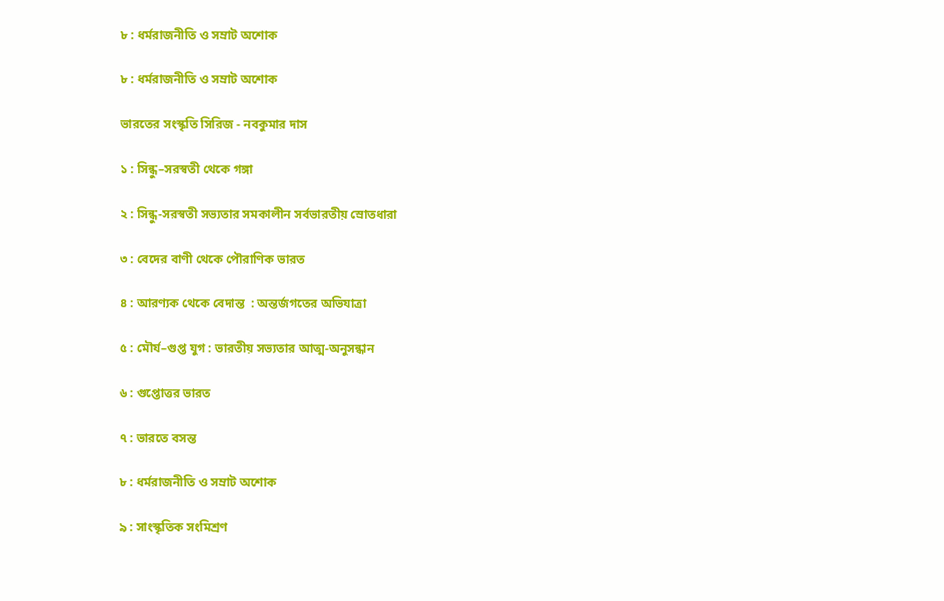৮ : ধর্মরাজনীতি ও সম্রাট অশোক

৮ : ধর্মরাজনীতি ও সম্রাট অশোক

ভারতের সংস্কৃতি সিরিজ - নবকুমার দাস

১ : সিন্ধু–সরস্বতী থেকে গঙ্গা

২ : সিন্ধু-সরস্বতী সভ্যতার সমকালীন সর্বভারতীয় স্রোতধারা

৩ : বেদের বাণী থেকে পৌরাণিক ভারত

৪ : আরণ্যক থেকে বেদান্ত  : অন্তর্জগতের অভিযাত্রা

৫ : মৌর্য–গুপ্ত যুগ : ভারতীয় সভ্যতার আত্ম-অনুসন্ধান

৬ : গুপ্তোত্তর ভারত

৭ : ভারতে বসন্ত

৮ : ধর্মরাজনীতি ও সম্রাট অশোক

৯ : সাংস্কৃতিক সংমিশ্রণ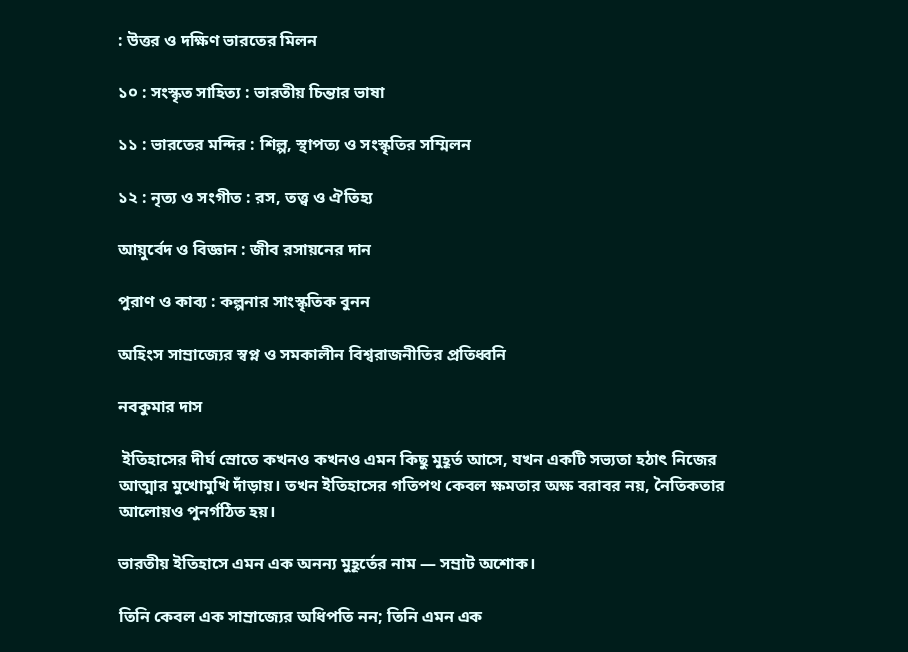: উত্তর ও দক্ষিণ ভারতের মিলন

১০ : সংস্কৃত সাহিত্য : ভারতীয় চিন্তার ভাষা

১১ : ভারতের মন্দির : শিল্প, স্থাপত্য ও সংস্কৃতির সম্মিলন

১২ : নৃত্য ও সংগীত : রস, তত্ত্ব ও ঐতিহ্য

আয়ুর্বেদ ও বিজ্ঞান : জীব রসায়নের দান

পুরাণ ও কাব্য : কল্পনার সাংস্কৃতিক বুনন

অহিংস সাম্রাজ্যের স্বপ্ন ও সমকালীন বিশ্বরাজনীতির প্রতিধ্বনি

নবকুমার দাস

 ইতিহাসের দীর্ঘ স্রোতে কখনও কখনও এমন কিছু মুহূর্ত আসে, যখন একটি সভ্যতা হঠাৎ নিজের আত্মার মুখোমুখি দাঁড়ায়। তখন ইতিহাসের গতিপথ কেবল ক্ষমতার অক্ষ বরাবর নয়, নৈতিকতার আলোয়ও পুনর্গঠিত হয়।

ভারতীয় ইতিহাসে এমন এক অনন্য মুহূর্তের নাম — সম্রাট অশোক।

তিনি কেবল এক সাম্রাজ্যের অধিপতি নন; তিনি এমন এক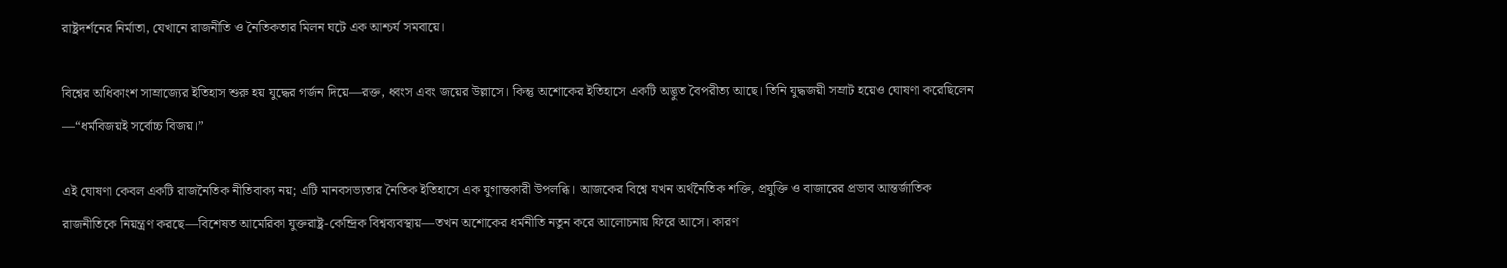রাষ্ট্রদর্শনের নির্মাতা, যেখানে রাজনীতি ও নৈতিকতার মিলন ঘটে এক আশ্চর্য সমবায়ে।

বিশ্বের অধিকাংশ সাম্রাজ্যের ইতিহাস শুরু হয় যুদ্ধের গর্জন দিয়ে—রক্ত, ধ্বংস এবং জয়ের উল্লাসে। কিন্তু অশোকের ইতিহাসে একটি অদ্ভুত বৈপরীত্য আছে। তিনি যুদ্ধজয়ী সম্রাট হয়েও ঘোষণা করেছিলেন —“ধর্মবিজয়ই সর্বোচ্চ বিজয়।”

এই ঘোষণা কেবল একটি রাজনৈতিক নীতিবাক্য নয়; এটি মানবসভ্যতার নৈতিক ইতিহাসে এক যুগান্তকারী উপলব্ধি। আজকের বিশ্বে যখন অর্থনৈতিক শক্তি, প্রযুক্তি ও বাজারের প্রভাব আন্তর্জাতিক রাজনীতিকে নিয়ন্ত্রণ করছে—বিশেষত আমেরিকা যুক্তরাষ্ট্র-কেন্দ্রিক বিশ্বব্যবস্থায়—তখন অশোকের ধর্মনীতি নতুন করে আলোচনায় ফিরে আসে। কারণ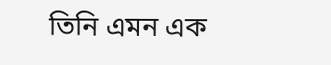তিনি এমন এক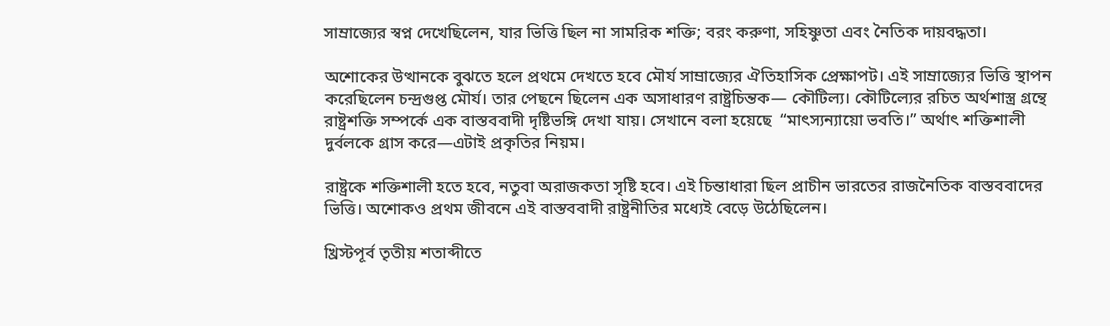সাম্রাজ্যের স্বপ্ন দেখেছিলেন, যার ভিত্তি ছিল না সামরিক শক্তি; বরং করুণা, সহিষ্ণুতা এবং নৈতিক দায়বদ্ধতা।

অশোকের উত্থানকে বুঝতে হলে প্রথমে দেখতে হবে মৌর্য সাম্রাজ্যের ঐতিহাসিক প্রেক্ষাপট। এই সাম্রাজ্যের ভিত্তি স্থাপন করেছিলেন চন্দ্রগুপ্ত মৌর্য। তার পেছনে ছিলেন এক অসাধারণ রাষ্ট্রচিন্তক— কৌটিল্য। কৌটিল্যের রচিত অর্থশাস্ত্র গ্রন্থে রাষ্ট্রশক্তি সম্পর্কে এক বাস্তববাদী দৃষ্টিভঙ্গি দেখা যায়। সেখানে বলা হয়েছে  “মাৎস্যন্যায়ো ভবতি।” অর্থাৎ শক্তিশালী দুর্বলকে গ্রাস করে—এটাই প্রকৃতির নিয়ম।

রাষ্ট্রকে শক্তিশালী হতে হবে, নতুবা অরাজকতা সৃষ্টি হবে। এই চিন্তাধারা ছিল প্রাচীন ভারতের রাজনৈতিক বাস্তববাদের ভিত্তি। অশোকও প্রথম জীবনে এই বাস্তববাদী রাষ্ট্রনীতির মধ্যেই বেড়ে উঠেছিলেন।

খ্রিস্টপূর্ব তৃতীয় শতাব্দীতে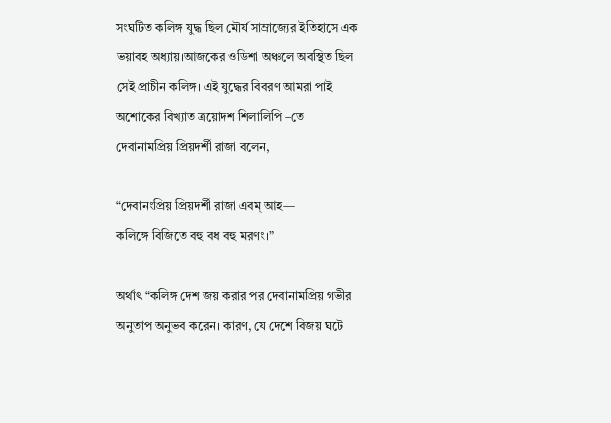সংঘটিত কলিঙ্গ যুদ্ধ ছিল মৌর্য সাম্রাজ্যের ইতিহাসে এক ভয়াবহ অধ্যায়।আজকের ওডিশা অঞ্চলে অবস্থিত ছিল সেই প্রাচীন কলিঙ্গ। এই যুদ্ধের বিবরণ আমরা পাই অশোকের বিখ্যাত ত্রয়োদশ শিলালিপি –তে দেবানামপ্রিয় প্রিয়দর্শী রাজা বলেন,

“দেবানংপ্রিয় প্রিয়দর্শী রাজা এবম্ আহ—
কলিঙ্গে বিজিতে বহু বধ বহু মরণং।”

অর্থাৎ “কলিঙ্গ দেশ জয় করার পর দেবানামপ্রিয় গভীর অনুতাপ অনুভব করেন। কারণ, যে দেশে বিজয় ঘটে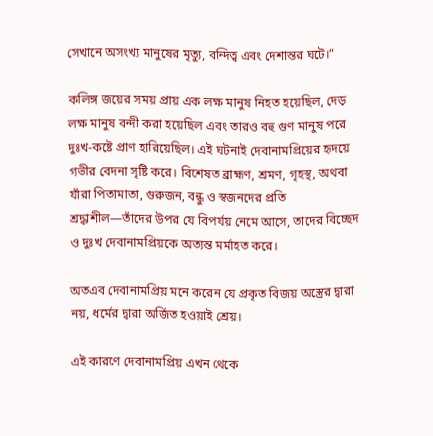সেখানে অসংখ্য মানুষের মৃত্যু, বন্দিত্ব এবং দেশান্তর ঘটে।”

কলিঙ্গ জয়ের সময় প্রায় এক লক্ষ মানুষ নিহত হয়েছিল, দেড় লক্ষ মানুষ বন্দী করা হয়েছিল এবং তারও বহু গুণ মানুষ পরে দুঃখ-কষ্টে প্রাণ হারিয়েছিল। এই ঘটনাই দেবানামপ্রিয়ের হৃদয়ে গভীর বেদনা সৃষ্টি করে। বিশেষত ব্রাহ্মণ, শ্রমণ, গৃহস্থ, অথবা যাঁরা পিতামাতা, গুরুজন, বন্ধু ও স্বজনদের প্রতি শ্রদ্ধাশীল—তাঁদের উপর যে বিপর্যয় নেমে আসে, তাদের বিচ্ছেদ ও দুঃখ দেবানামপ্রিয়কে অত্যন্ত মর্মাহত করে।

অতএব দেবানামপ্রিয় মনে করেন যে প্রকৃত বিজয় অস্ত্রের দ্বারা নয়, ধর্মের দ্বারা অর্জিত হওয়াই শ্রেয়।

এই কারণে দেবানামপ্রিয় এখন থেকে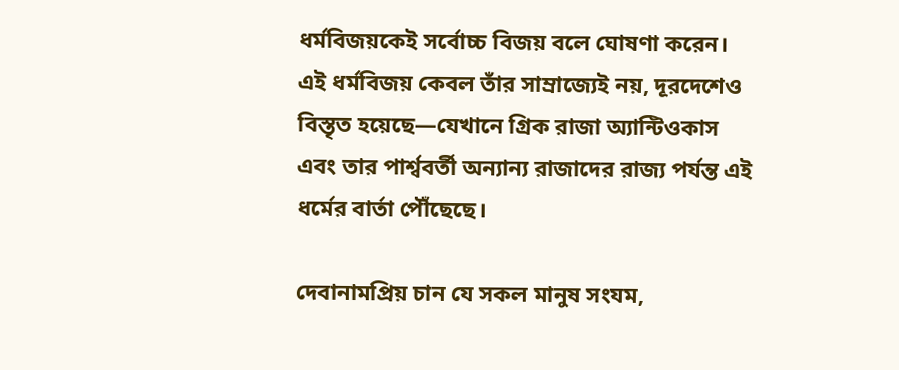ধর্মবিজয়কেই সর্বোচ্চ বিজয় বলে ঘোষণা করেন। এই ধর্মবিজয় কেবল তাঁর সাম্রাজ্যেই নয়, দূরদেশেও বিস্তৃত হয়েছে—যেখানে গ্রিক রাজা অ্যান্টিওকাস এবং তার পার্শ্ববর্তী অন্যান্য রাজাদের রাজ্য পর্যন্ত এই ধর্মের বার্তা পৌঁছেছে।

দেবানামপ্রিয় চান যে সকল মানুষ সংযম,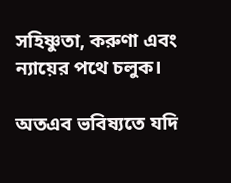সহিষ্ণুতা, করুণা এবং ন্যায়ের পথে চলুক।

অতএব ভবিষ্যতে যদি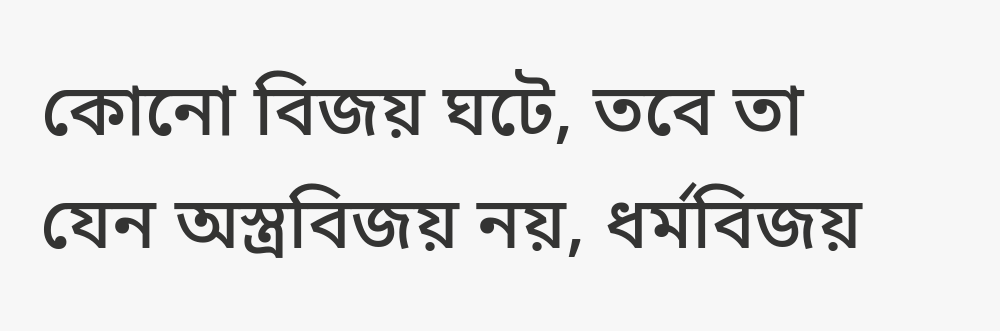কোনো বিজয় ঘটে, তবে তা যেন অস্ত্রবিজয় নয়, ধর্মবিজয়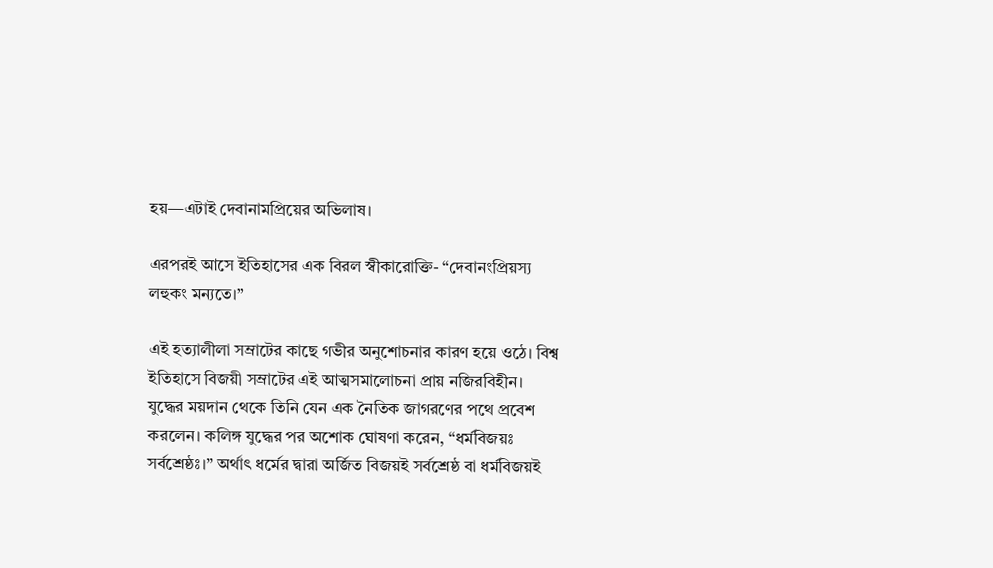হয়—এটাই দেবানামপ্রিয়ের অভিলাষ।

এরপরই আসে ইতিহাসের এক বিরল স্বীকারোক্তি- “দেবানংপ্রিয়স্য লহুকং মন্যতে।”

এই হত্যালীলা সম্রাটের কাছে গভীর অনুশোচনার কারণ হয়ে ওঠে। বিশ্ব ইতিহাসে বিজয়ী সম্রাটের এই আত্মসমালোচনা প্রায় নজিরবিহীন। যুদ্ধের ময়দান থেকে তিনি যেন এক নৈতিক জাগরণের পথে প্রবেশ করলেন। কলিঙ্গ যুদ্ধের পর অশোক ঘোষণা করেন, “ধর্মবিজয়ঃ সর্বশ্রেষ্ঠঃ।” অর্থাৎ ধর্মের দ্বারা অর্জিত বিজয়ই সর্বশ্রেষ্ঠ বা ধর্মবিজয়ই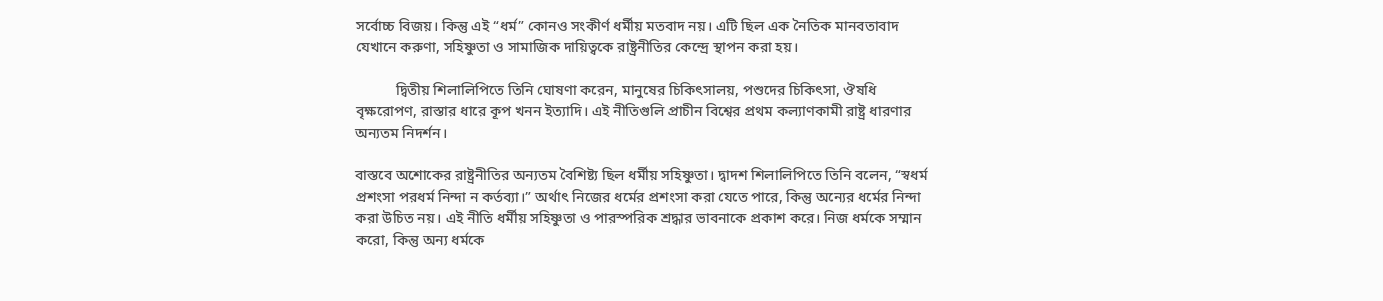সর্বোচ্চ বিজয়। কিন্তু এই “ধর্ম” কোনও সংকীর্ণ ধর্মীয় মতবাদ নয়। এটি ছিল এক নৈতিক মানবতাবাদ যেখানে করুণা, সহিষ্ণুতা ও সামাজিক দায়িত্বকে রাষ্ট্রনীতির কেন্দ্রে স্থাপন করা হয়।

           দ্বিতীয় শিলালিপিতে তিনি ঘোষণা করেন, মানুষের চিকিৎসালয়, পশুদের চিকিৎসা, ঔষধি বৃক্ষরোপণ, রাস্তার ধারে কূপ খনন ইত্যাদি। এই নীতিগুলি প্রাচীন বিশ্বের প্রথম কল্যাণকামী রাষ্ট্র ধারণার অন্যতম নিদর্শন।

বাস্তবে অশোকের রাষ্ট্রনীতির অন্যতম বৈশিষ্ট্য ছিল ধর্মীয় সহিষ্ণুতা। দ্বাদশ শিলালিপিতে তিনি বলেন, “স্বধর্ম প্রশংসা পরধর্ম নিন্দা ন কর্তব্যা।” অর্থাৎ নিজের ধর্মের প্রশংসা করা যেতে পারে, কিন্তু অন্যের ধর্মের নিন্দা করা উচিত নয়। এই নীতি ধর্মীয় সহিষ্ণুতা ও পারস্পরিক শ্রদ্ধার ভাবনাকে প্রকাশ করে। নিজ ধর্মকে সম্মান করো, কিন্তু অন্য ধর্মকে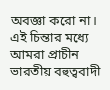অবজ্ঞা করো না। এই চিন্তার মধ্যে আমরা প্রাচীন ভারতীয় বহুত্ববাদী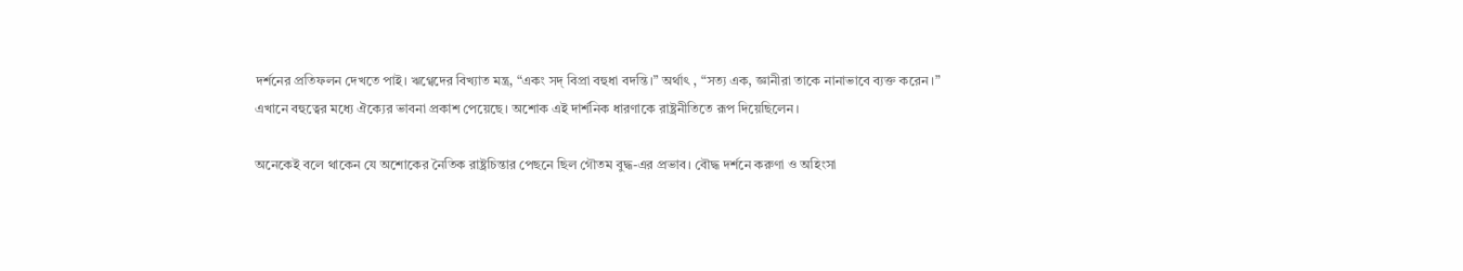দর্শনের প্রতিফলন দেখতে পাই। ঋগ্বেদের বিখ্যাত মন্ত্র, “একং সদ্ বিপ্রা বহুধা বদন্তি।” অর্থাৎ , “সত্য এক, জ্ঞানীরা তাকে নানাভাবে ব্যক্ত করেন।” এখানে বহুত্বের মধ্যে ঐক্যের ভাবনা প্রকাশ পেয়েছে। অশোক এই দার্শনিক ধারণাকে রাষ্ট্রনীতিতে রূপ দিয়েছিলেন।

অনেকেই বলে থাকেন যে অশোকের নৈতিক রাষ্ট্রচিন্তার পেছনে ছিল গৌতম বুদ্ধ-এর প্রভাব। বৌদ্ধ দর্শনে করুণা ও অহিংসা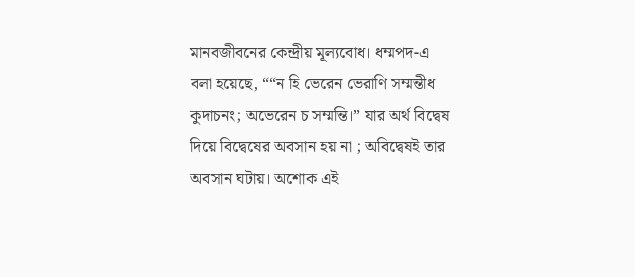মানবজীবনের কেন্দ্রীয় মূল্যবোধ। ধম্মপদ-এ বলা হয়েছে, ““ন হি ভেরেন ভেরাণি সম্মন্তীধ কুদাচনং; অভেরেন চ সম্মন্তি।” যার অর্থ বিদ্বেষ দিয়ে বিদ্বেষের অবসান হয় না ; অবিদ্বেষই তার অবসান ঘটায়। অশোক এই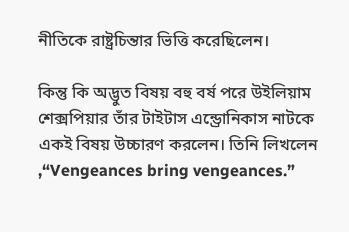নীতিকে রাষ্ট্রচিন্তার ভিত্তি করেছিলেন।

কিন্তু কি অদ্ভুত বিষয় বহু বর্ষ পরে উইলিয়াম শেক্সপিয়ার তাঁর টাইটাস এন্ড্রোনিকাস নাটকে একই বিষয় উচ্চারণ করলেন। তিনি লিখলেন ,“Vengeances bring vengeances.”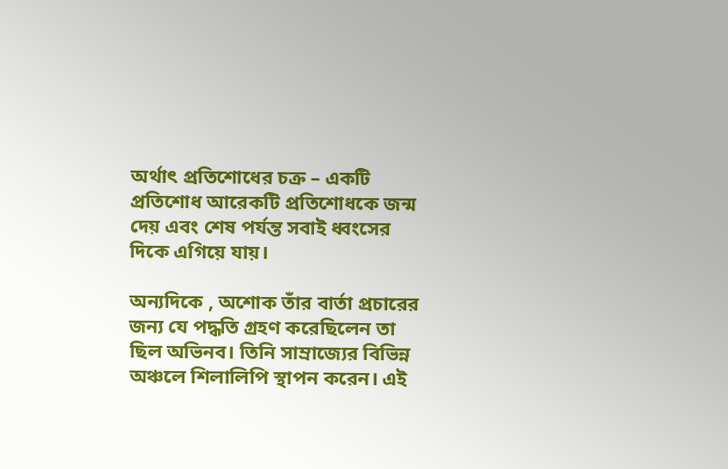অর্থাৎ প্রতিশোধের চক্র – একটি প্রতিশোধ আরেকটি প্রতিশোধকে জন্ম দেয় এবং শেষ পর্যন্ত সবাই ধ্বংসের দিকে এগিয়ে যায়।

অন্যদিকে , অশোক তাঁর বার্তা প্রচারের জন্য যে পদ্ধতি গ্রহণ করেছিলেন তা ছিল অভিনব। তিনি সাম্রাজ্যের বিভিন্ন অঞ্চলে শিলালিপি স্থাপন করেন। এই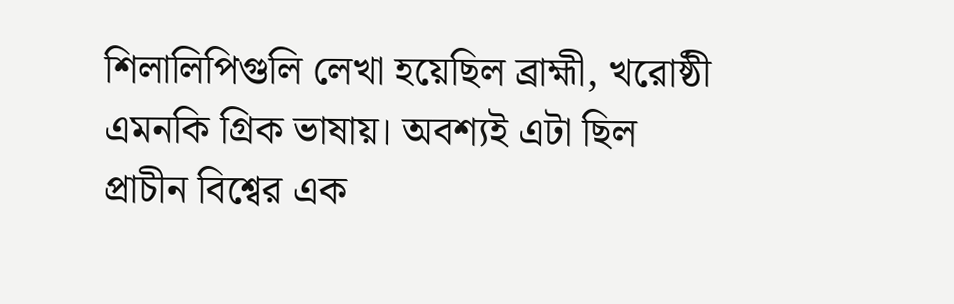শিলালিপিগুলি লেখা হয়েছিল ব্রাহ্মী, খরোষ্ঠী এমনকি গ্রিক ভাষায়। অবশ্যই এটা ছিল প্রাচীন বিশ্বের এক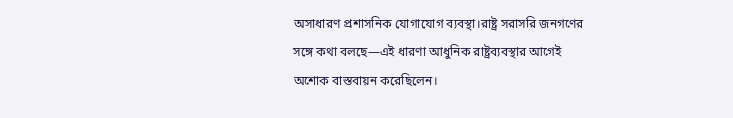অসাধারণ প্রশাসনিক যোগাযোগ ব্যবস্থা।রাষ্ট্র সরাসরি জনগণের সঙ্গে কথা বলছে—এই ধারণা আধুনিক রাষ্ট্রব্যবস্থার আগেই অশোক বাস্তবায়ন করেছিলেন।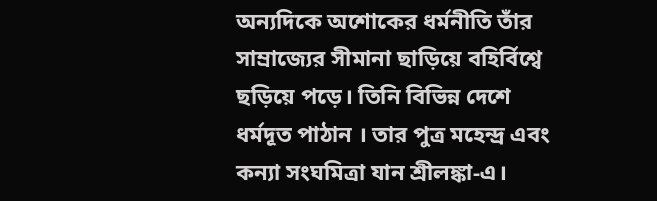অন্যদিকে অশোকের ধর্মনীতি তাঁর সাম্রাজ্যের সীমানা ছাড়িয়ে বহির্বিশ্বে ছড়িয়ে পড়ে। তিনি বিভিন্ন দেশে ধর্মদূত পাঠান । তার পুত্র মহেন্দ্র এবং কন্যা সংঘমিত্রা যান শ্রীলঙ্কা-এ।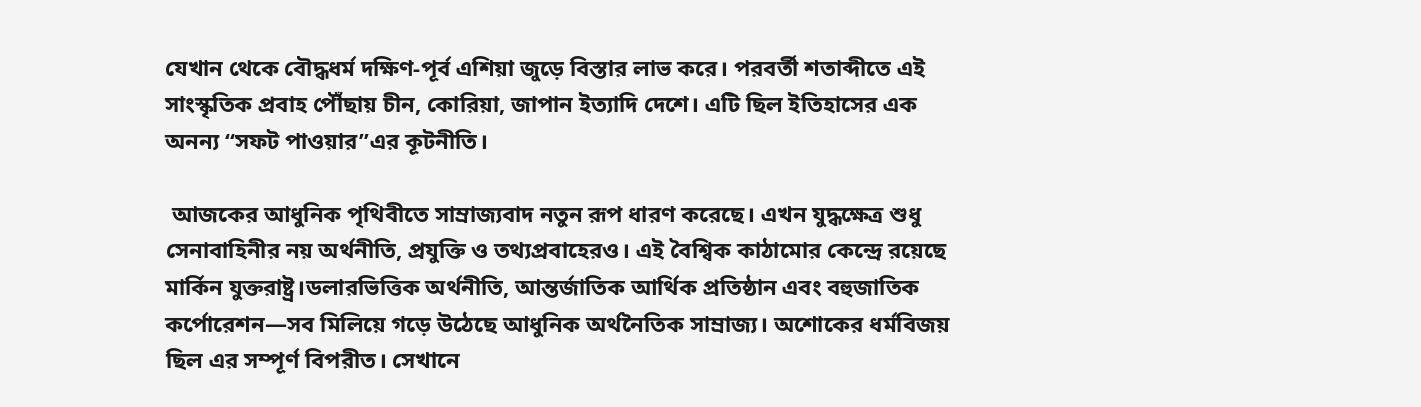যেখান থেকে বৌদ্ধধর্ম দক্ষিণ-পূর্ব এশিয়া জুড়ে বিস্তার লাভ করে। পরবর্তী শতাব্দীতে এই সাংস্কৃতিক প্রবাহ পৌঁছায় চীন, কোরিয়া, জাপান ইত্যাদি দেশে। এটি ছিল ইতিহাসের এক অনন্য “সফট পাওয়ার”এর কূটনীতি।

 আজকের আধুনিক পৃথিবীতে সাম্রাজ্যবাদ নতুন রূপ ধারণ করেছে। এখন যুদ্ধক্ষেত্র শুধু সেনাবাহিনীর নয় অর্থনীতি, প্রযুক্তি ও তথ্যপ্রবাহেরও। এই বৈশ্বিক কাঠামোর কেন্দ্রে রয়েছে মার্কিন যুক্তরাষ্ট্র।ডলারভিত্তিক অর্থনীতি, আন্তর্জাতিক আর্থিক প্রতিষ্ঠান এবং বহুজাতিক কর্পোরেশন—সব মিলিয়ে গড়ে উঠেছে আধুনিক অর্থনৈতিক সাম্রাজ্য। অশোকের ধর্মবিজয় ছিল এর সম্পূর্ণ বিপরীত। সেখানে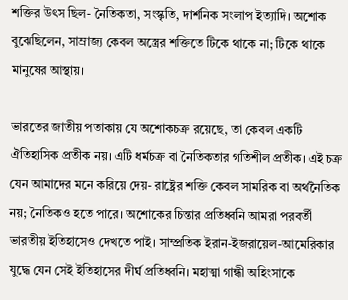শক্তির উৎস ছিল- নৈতিকতা, সংস্কৃতি, দার্শনিক সংলাপ ইত্যাদি। অশোক বুঝেছিলেন, সাম্রাজ্য কেবল অস্ত্রের শক্তিতে টিকে থাকে না; টিকে থাকে মানুষের আস্থায়।

ভারতের জাতীয় পতাকায় যে অশোকচক্র রয়েছে, তা কেবল একটি ঐতিহাসিক প্রতীক নয়। এটি ধর্মচক্র বা নৈতিকতার গতিশীল প্রতীক। এই চক্র যেন আমাদের মনে করিয়ে দেয়- রাষ্ট্রের শক্তি কেবল সামরিক বা অর্থনৈতিক নয়; নৈতিকও হতে পারে। অশোকের চিন্তার প্রতিধ্বনি আমরা পরবর্তী ভারতীয় ইতিহাসেও দেখতে পাই। সাম্প্রতিক ইরান-ইজরায়েল-আমেরিকার যুদ্ধে যেন সেই ইতিহাসের দীর্ঘ প্রতিধ্বনি। মহাত্মা গান্ধী অহিংসাকে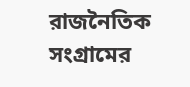রাজনৈতিক সংগ্রামের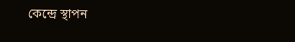কেন্দ্রে স্থাপন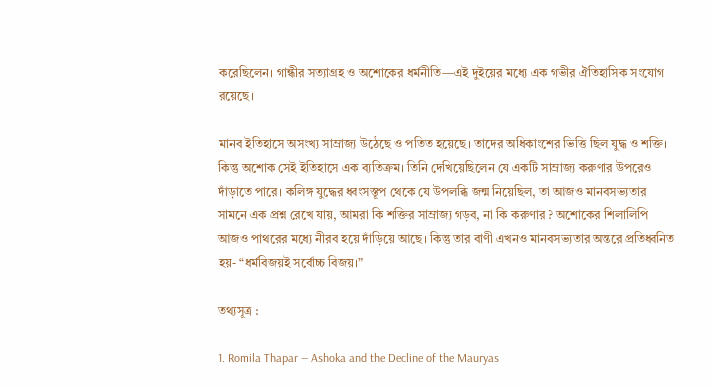করেছিলেন। গান্ধীর সত্যাগ্রহ ও অশোকের ধর্মনীতি—এই দুইয়ের মধ্যে এক গভীর ঐতিহাসিক সংযোগ রয়েছে।

মানব ইতিহাসে অসংখ্য সাম্রাজ্য উঠেছে ও পতিত হয়েছে। তাদের অধিকাংশের ভিত্তি ছিল যুদ্ধ ও শক্তি। কিন্তু অশোক সেই ইতিহাসে এক ব্যতিক্রম। তিনি দেখিয়েছিলেন যে একটি সাম্রাজ্য করুণার উপরেও দাঁড়াতে পারে। কলিঙ্গ যুদ্ধের ধ্বংসস্তূপ থেকে যে উপলব্ধি জন্ম নিয়েছিল, তা আজও মানবসভ্যতার সামনে এক প্রশ্ন রেখে যায়, আমরা কি শক্তির সাম্রাজ্য গড়ব, না কি করুণার ? অশোকের শিলালিপি আজও পাথরের মধ্যে নীরব হয়ে দাঁড়িয়ে আছে। কিন্তু তার বাণী এখনও মানবসভ্যতার অন্তরে প্রতিধ্বনিত হয়- “ধর্মবিজয়ই সর্বোচ্চ বিজয়।”

তথ্যসূত্র :

1. Romila Thapar — Ashoka and the Decline of the Mauryas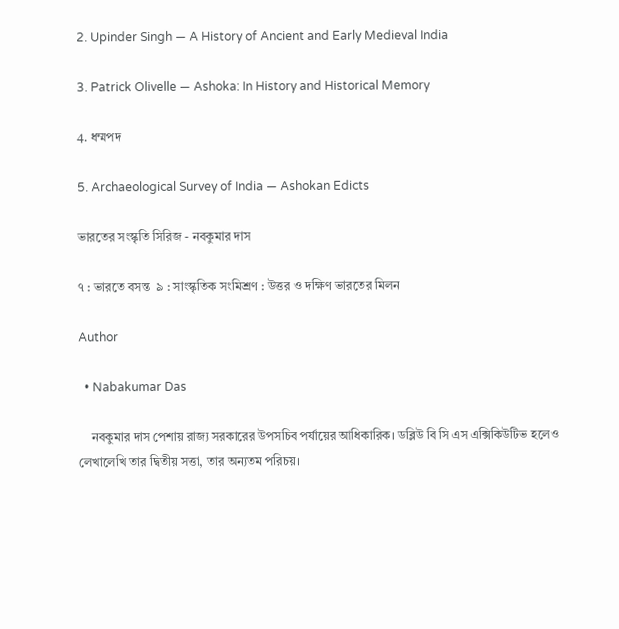2. Upinder Singh — A History of Ancient and Early Medieval India

3. Patrick Olivelle — Ashoka: In History and Historical Memory

4. ধম্মপদ

5. Archaeological Survey of India — Ashokan Edicts

ভারতের সংস্কৃতি সিরিজ - নবকুমার দাস

৭ : ভারতে বসন্ত  ৯ : সাংস্কৃতিক সংমিশ্রণ : উত্তর ও দক্ষিণ ভারতের মিলন

Author

  • Nabakumar Das

    নবকুমার দাস পেশায় রাজ্য সরকারের উপসচিব পর্যায়ের আধিকারিক। ডব্লিউ বি সি এস এক্সিকিউটিভ হলেও লেখালেখি তার দ্বিতীয় সত্তা, তার অন্যতম পরিচয়।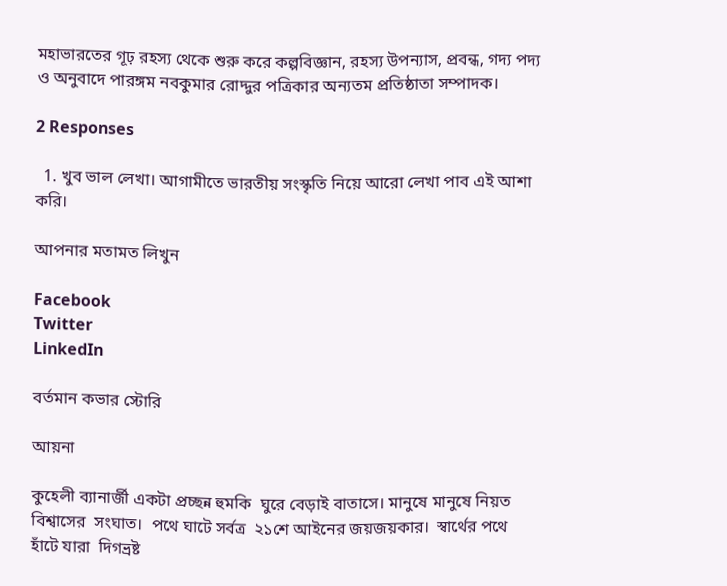মহাভারতের গূঢ় রহস্য থেকে শুরু করে কল্পবিজ্ঞান, রহস্য উপন্যাস, প্রবন্ধ, গদ্য পদ্য ও অনুবাদে পারঙ্গম নবকুমার রোদ্দুর পত্রিকার অন্যতম প্রতিষ্ঠাতা সম্পাদক।

2 Responses

  1. খুব ভাল লেখা। আগামীতে ভারতীয় সংস্কৃতি নিয়ে আরো লেখা পাব এই আশা করি।

আপনার মতামত লিখুন

Facebook
Twitter
LinkedIn

বর্তমান কভার স্টোরি

আয়না

কুহেলী ব্যানার্জী একটা প্রচ্ছন্ন হুমকি  ঘুরে বেড়াই বাতাসে। মানুষে মানুষে নিয়ত বিশ্বাসের  সংঘাত।  পথে ঘাটে সর্বত্র  ২১শে আইনের জয়জয়কার।  স্বার্থের পথে হাঁটে যারা  দিগভ্রষ্ট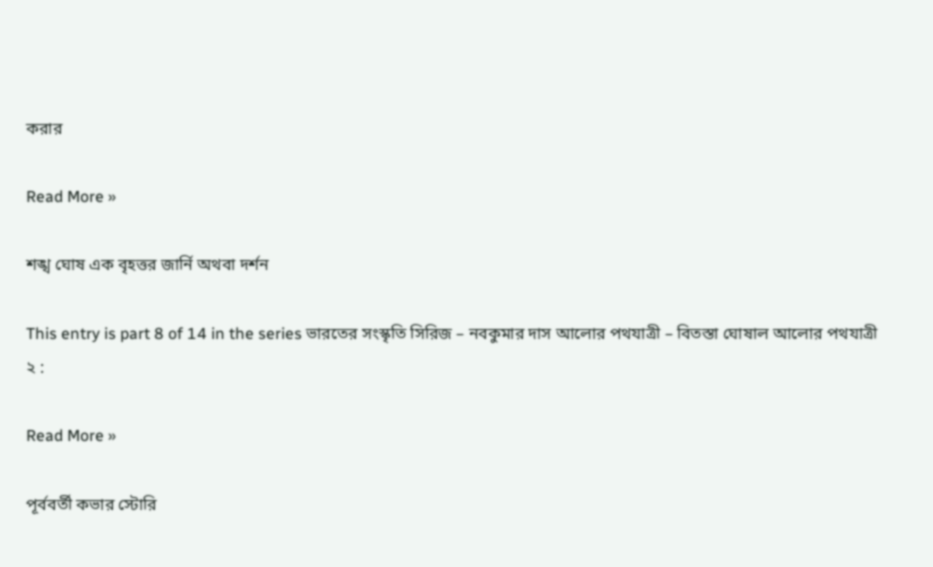করার

Read More »

শঙ্খ ঘোষ এক বৃহত্তর জার্নি অথবা দর্শন

This entry is part 8 of 14 in the series ভারতের সংস্কৃতি সিরিজ – নবকুমার দাস আলোর পথযাত্রী – বিতস্তা ঘোষাল আলোর পথযাত্রী ২ :

Read More »

পূর্ববর্তী কভার স্টোরি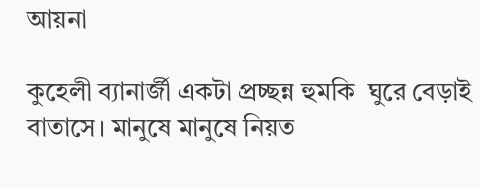আয়না

কুহেলী ব্যানার্জী একটা প্রচ্ছন্ন হুমকি  ঘুরে বেড়াই বাতাসে। মানুষে মানুষে নিয়ত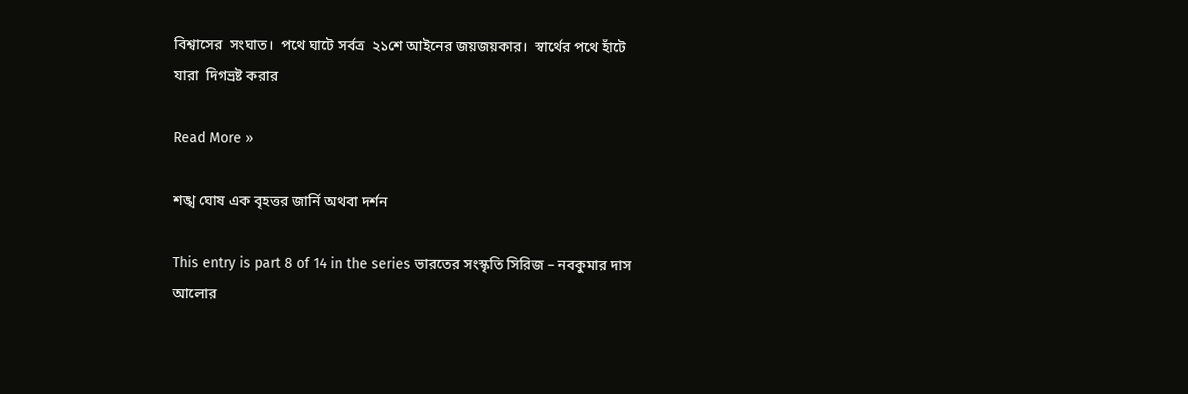বিশ্বাসের  সংঘাত।  পথে ঘাটে সর্বত্র  ২১শে আইনের জয়জয়কার।  স্বার্থের পথে হাঁটে যারা  দিগভ্রষ্ট করার

Read More »

শঙ্খ ঘোষ এক বৃহত্তর জার্নি অথবা দর্শন

This entry is part 8 of 14 in the series ভারতের সংস্কৃতি সিরিজ – নবকুমার দাস আলোর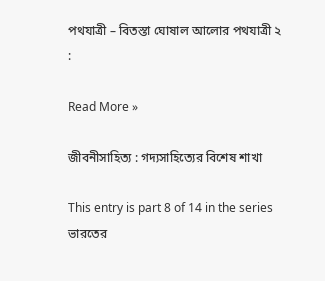পথযাত্রী – বিতস্তা ঘোষাল আলোর পথযাত্রী ২ :

Read More »

জীবনীসাহিত্য : গদ্যসাহিত্যের বিশেষ শাখা

This entry is part 8 of 14 in the series ভারতের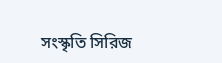সংস্কৃতি সিরিজ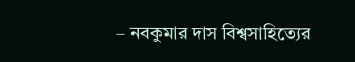– নবকুমার দাস বিশ্বসাহিত্যের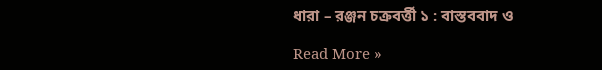ধারা – রঞ্জন চক্রবর্ত্তী ১ : বাস্তববাদ ও

Read More »